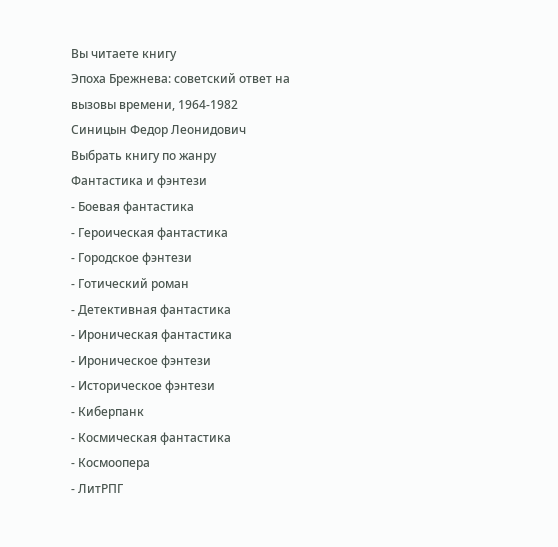Вы читаете книгу
Эпоха Брежнева: советский ответ на вызовы времени, 1964-1982
Синицын Федор Леонидович
Выбрать книгу по жанру
Фантастика и фэнтези
- Боевая фантастика
- Героическая фантастика
- Городское фэнтези
- Готический роман
- Детективная фантастика
- Ироническая фантастика
- Ироническое фэнтези
- Историческое фэнтези
- Киберпанк
- Космическая фантастика
- Космоопера
- ЛитРПГ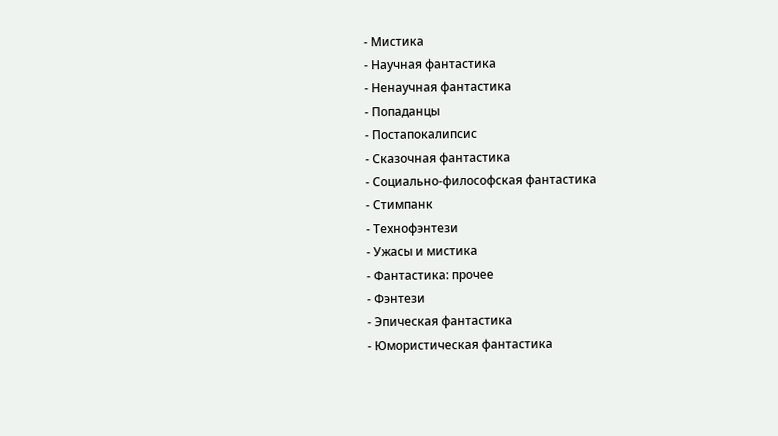- Мистика
- Научная фантастика
- Ненаучная фантастика
- Попаданцы
- Постапокалипсис
- Сказочная фантастика
- Социально-философская фантастика
- Стимпанк
- Технофэнтези
- Ужасы и мистика
- Фантастика: прочее
- Фэнтези
- Эпическая фантастика
- Юмористическая фантастика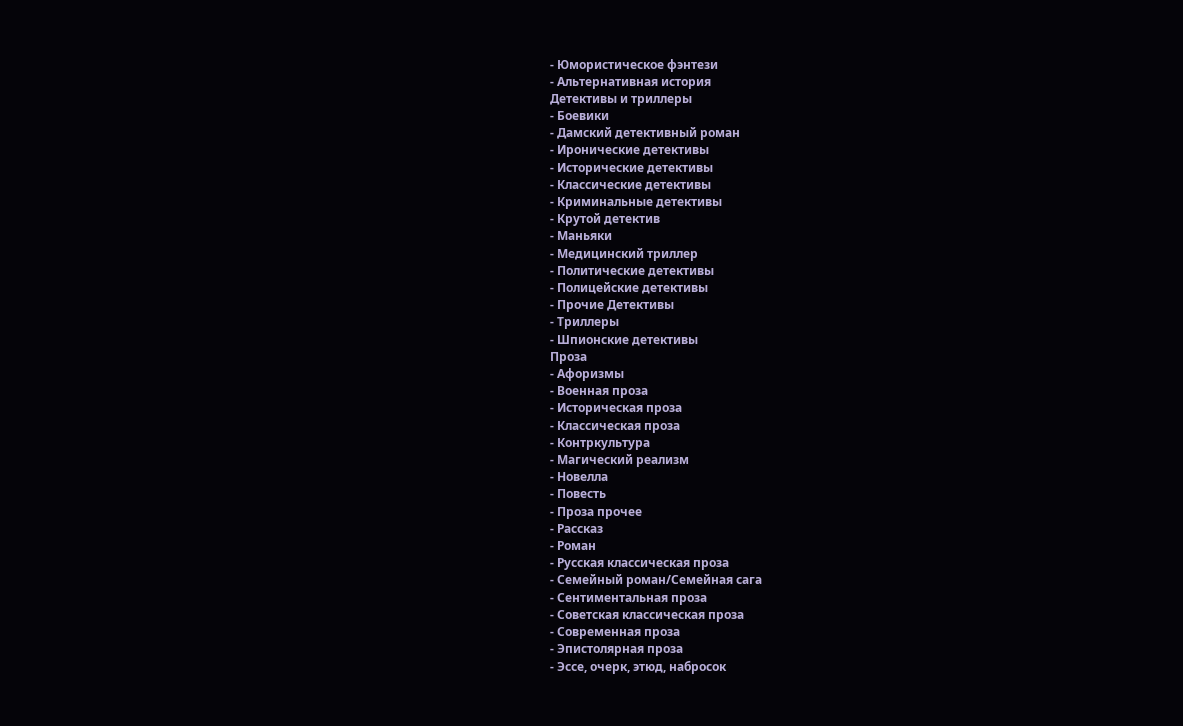- Юмористическое фэнтези
- Альтернативная история
Детективы и триллеры
- Боевики
- Дамский детективный роман
- Иронические детективы
- Исторические детективы
- Классические детективы
- Криминальные детективы
- Крутой детектив
- Маньяки
- Медицинский триллер
- Политические детективы
- Полицейские детективы
- Прочие Детективы
- Триллеры
- Шпионские детективы
Проза
- Афоризмы
- Военная проза
- Историческая проза
- Классическая проза
- Контркультура
- Магический реализм
- Новелла
- Повесть
- Проза прочее
- Рассказ
- Роман
- Русская классическая проза
- Семейный роман/Семейная сага
- Сентиментальная проза
- Советская классическая проза
- Современная проза
- Эпистолярная проза
- Эссе, очерк, этюд, набросок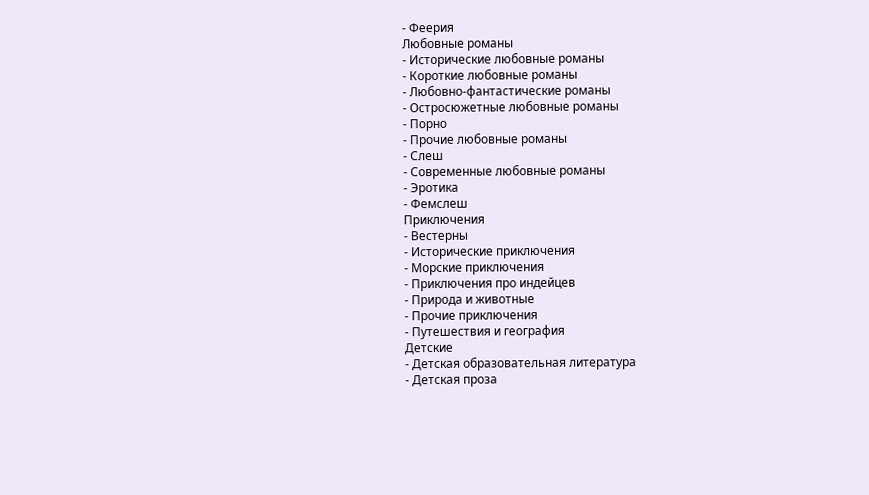- Феерия
Любовные романы
- Исторические любовные романы
- Короткие любовные романы
- Любовно-фантастические романы
- Остросюжетные любовные романы
- Порно
- Прочие любовные романы
- Слеш
- Современные любовные романы
- Эротика
- Фемслеш
Приключения
- Вестерны
- Исторические приключения
- Морские приключения
- Приключения про индейцев
- Природа и животные
- Прочие приключения
- Путешествия и география
Детские
- Детская образовательная литература
- Детская проза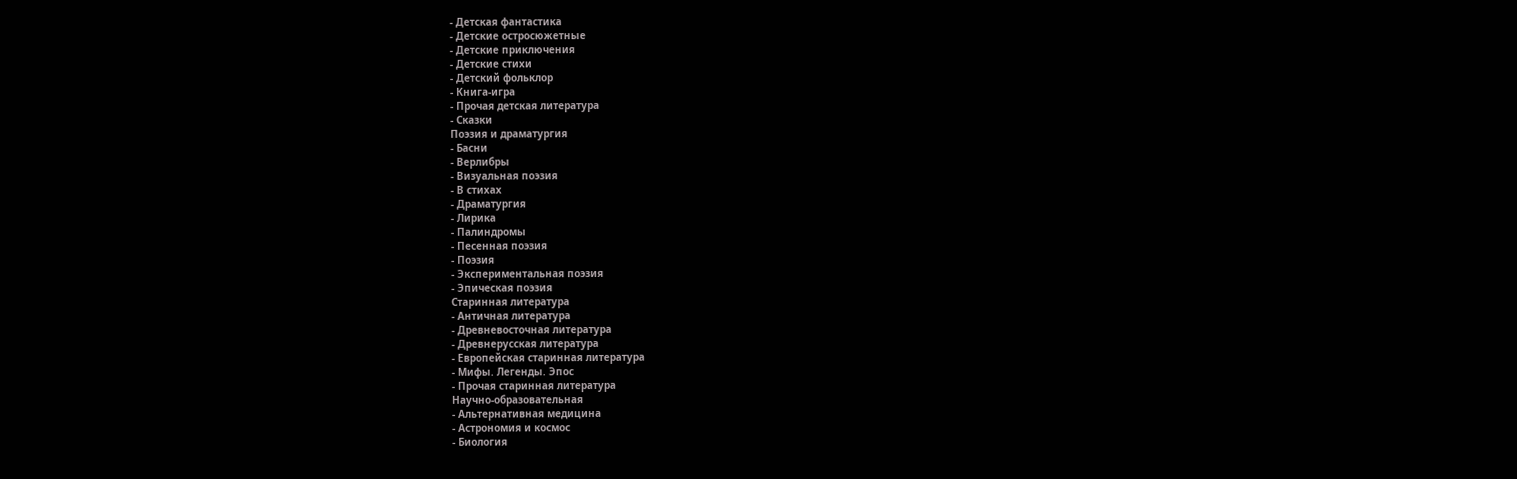- Детская фантастика
- Детские остросюжетные
- Детские приключения
- Детские стихи
- Детский фольклор
- Книга-игра
- Прочая детская литература
- Сказки
Поэзия и драматургия
- Басни
- Верлибры
- Визуальная поэзия
- В стихах
- Драматургия
- Лирика
- Палиндромы
- Песенная поэзия
- Поэзия
- Экспериментальная поэзия
- Эпическая поэзия
Старинная литература
- Античная литература
- Древневосточная литература
- Древнерусская литература
- Европейская старинная литература
- Мифы. Легенды. Эпос
- Прочая старинная литература
Научно-образовательная
- Альтернативная медицина
- Астрономия и космос
- Биология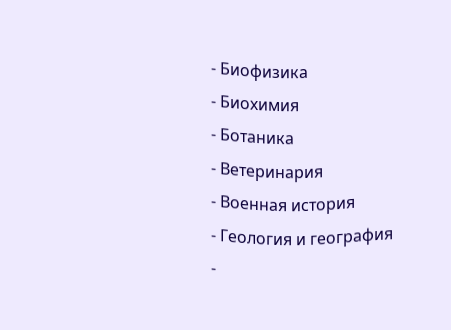- Биофизика
- Биохимия
- Ботаника
- Ветеринария
- Военная история
- Геология и география
-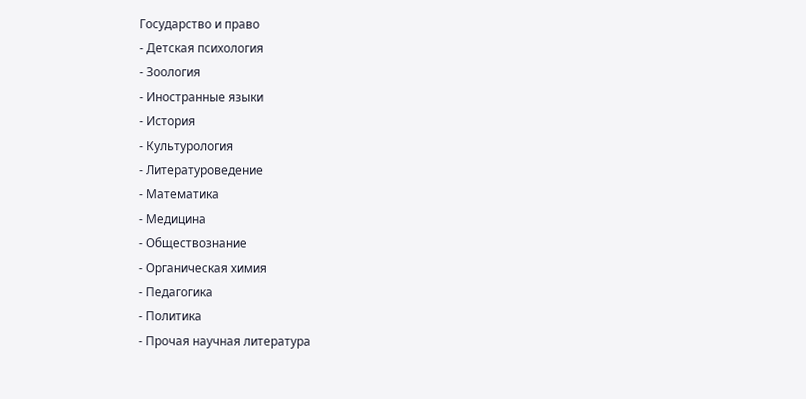Государство и право
- Детская психология
- Зоология
- Иностранные языки
- История
- Культурология
- Литературоведение
- Математика
- Медицина
- Обществознание
- Органическая химия
- Педагогика
- Политика
- Прочая научная литература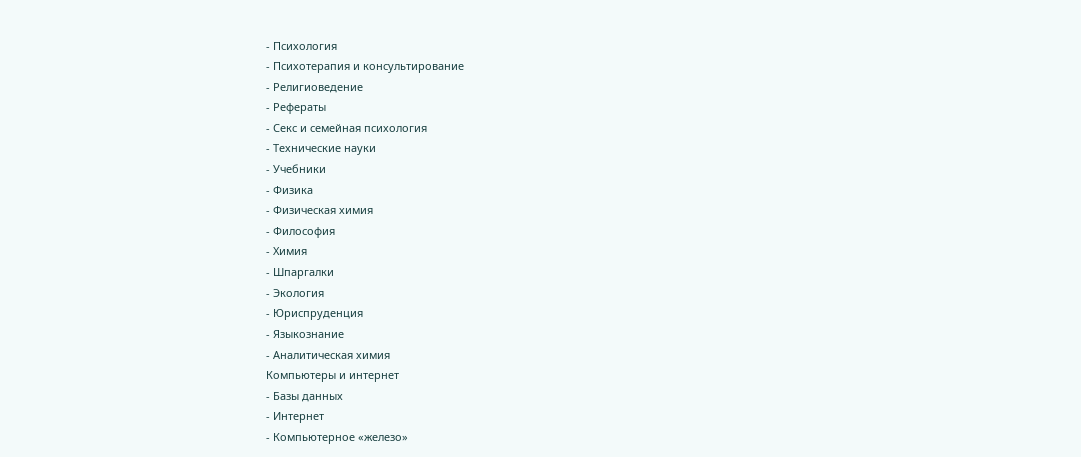- Психология
- Психотерапия и консультирование
- Религиоведение
- Рефераты
- Секс и семейная психология
- Технические науки
- Учебники
- Физика
- Физическая химия
- Философия
- Химия
- Шпаргалки
- Экология
- Юриспруденция
- Языкознание
- Аналитическая химия
Компьютеры и интернет
- Базы данных
- Интернет
- Компьютерное «железо»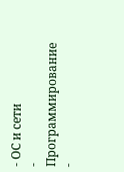- ОС и сети
- Программирование
-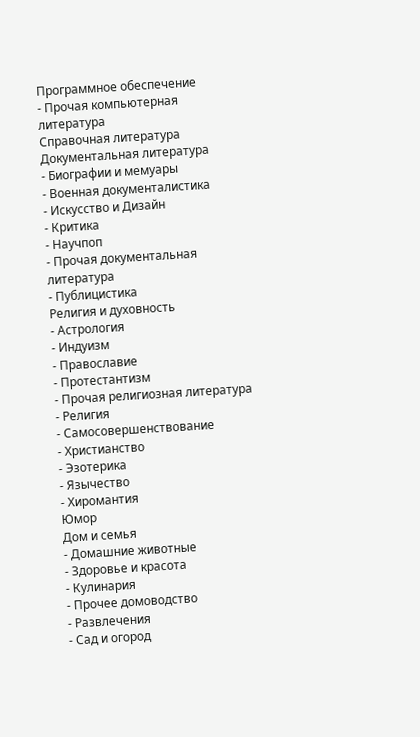Программное обеспечение
- Прочая компьютерная литература
Справочная литература
Документальная литература
- Биографии и мемуары
- Военная документалистика
- Искусство и Дизайн
- Критика
- Научпоп
- Прочая документальная литература
- Публицистика
Религия и духовность
- Астрология
- Индуизм
- Православие
- Протестантизм
- Прочая религиозная литература
- Религия
- Самосовершенствование
- Христианство
- Эзотерика
- Язычество
- Хиромантия
Юмор
Дом и семья
- Домашние животные
- Здоровье и красота
- Кулинария
- Прочее домоводство
- Развлечения
- Сад и огород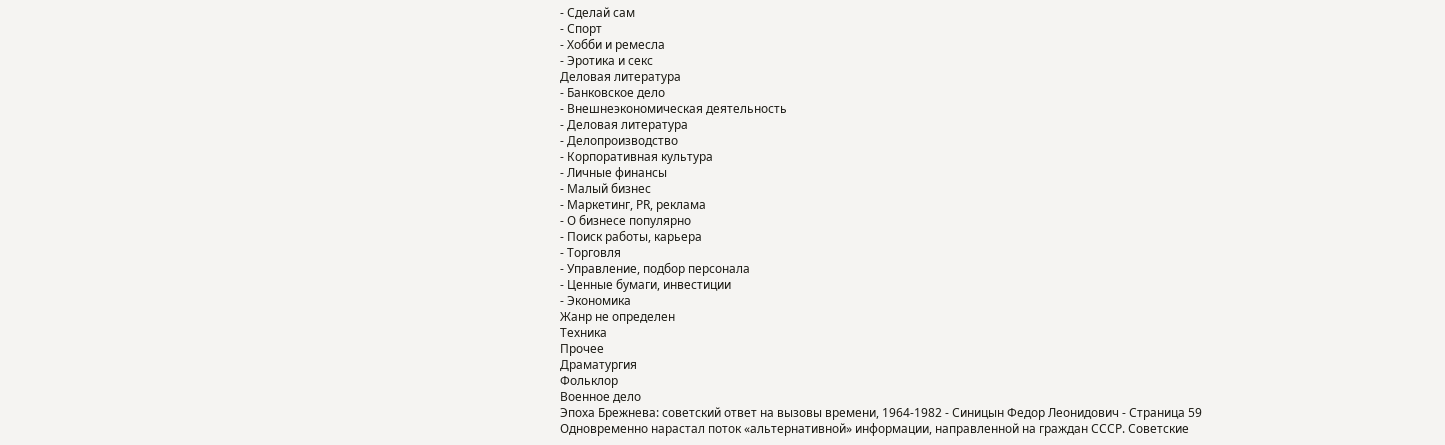- Сделай сам
- Спорт
- Хобби и ремесла
- Эротика и секс
Деловая литература
- Банковское дело
- Внешнеэкономическая деятельность
- Деловая литература
- Делопроизводство
- Корпоративная культура
- Личные финансы
- Малый бизнес
- Маркетинг, PR, реклама
- О бизнесе популярно
- Поиск работы, карьера
- Торговля
- Управление, подбор персонала
- Ценные бумаги, инвестиции
- Экономика
Жанр не определен
Техника
Прочее
Драматургия
Фольклор
Военное дело
Эпоха Брежнева: советский ответ на вызовы времени, 1964-1982 - Синицын Федор Леонидович - Страница 59
Одновременно нарастал поток «альтернативной» информации, направленной на граждан СССР. Советские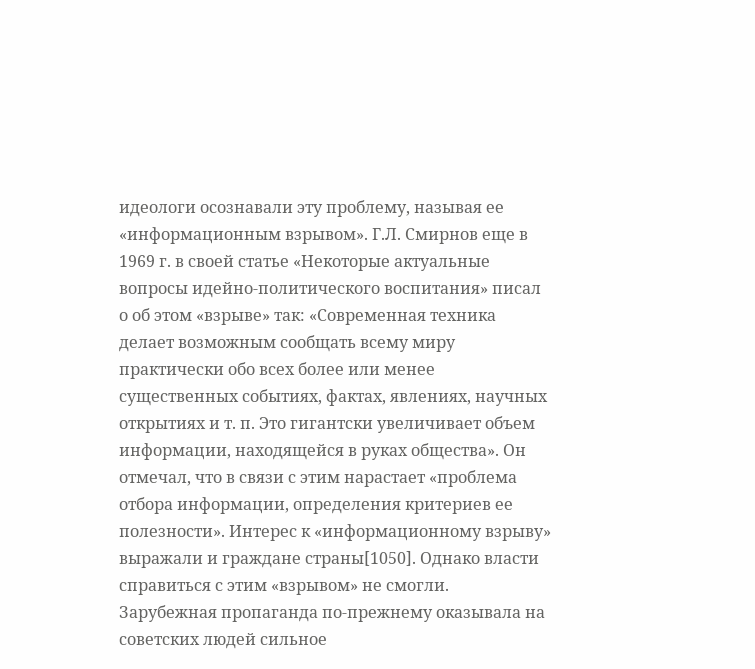идеологи осознавали эту проблему, называя ее «информационным взрывом». Г.Л. Смирнов еще в 1969 г. в своей статье «Некоторые актуальные вопросы идейно-политического воспитания» писал о об этом «взрыве» так: «Современная техника делает возможным сообщать всему миру практически обо всех более или менее существенных событиях, фактах, явлениях, научных открытиях и т. п. Это гигантски увеличивает объем информации, находящейся в руках общества». Он отмечал, что в связи с этим нарастает «проблема отбора информации, определения критериев ее полезности». Интерес к «информационному взрыву» выражали и граждане страны[1050]. Однако власти справиться с этим «взрывом» не смогли.
Зарубежная пропаганда по-прежнему оказывала на советских людей сильное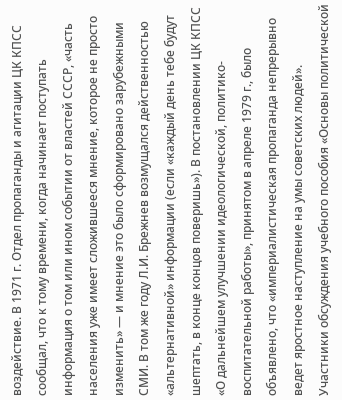воздействие. В 1971 г. Отдел пропаганды и агитации ЦК КПСС сообщал, что к тому времени, когда начинает поступать информация о том или ином событии от властей СССР, «часть населения уже имеет сложившееся мнение, которое не просто изменить» — и мнение это было сформировано зарубежными СМИ. В том же году Л.И. Брежнев возмущался действенностью «альтернативной» информации (если «каждый день тебе будут шептать, в конце концов поверишь»). В постановлении ЦК КПСС «О дальнейшем улучшении идеологической, политико-воспитательной работы», принятом в апреле 1979 г., было объявлено, что «империалистическая пропаганда непрерывно ведет яростное наступление на умы советских людей». Участники обсуждения учебного пособия «Основы политической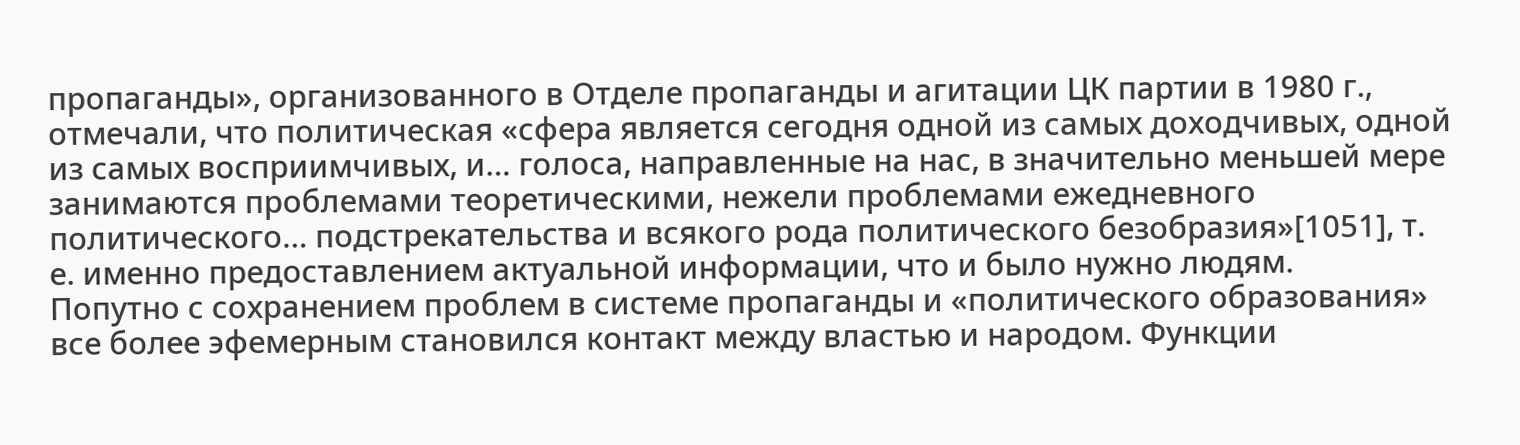пропаганды», организованного в Отделе пропаганды и агитации ЦК партии в 1980 г., отмечали, что политическая «сфера является сегодня одной из самых доходчивых, одной из самых восприимчивых, и… голоса, направленные на нас, в значительно меньшей мере занимаются проблемами теоретическими, нежели проблемами ежедневного политического… подстрекательства и всякого рода политического безобразия»[1051], т. е. именно предоставлением актуальной информации, что и было нужно людям.
Попутно с сохранением проблем в системе пропаганды и «политического образования» все более эфемерным становился контакт между властью и народом. Функции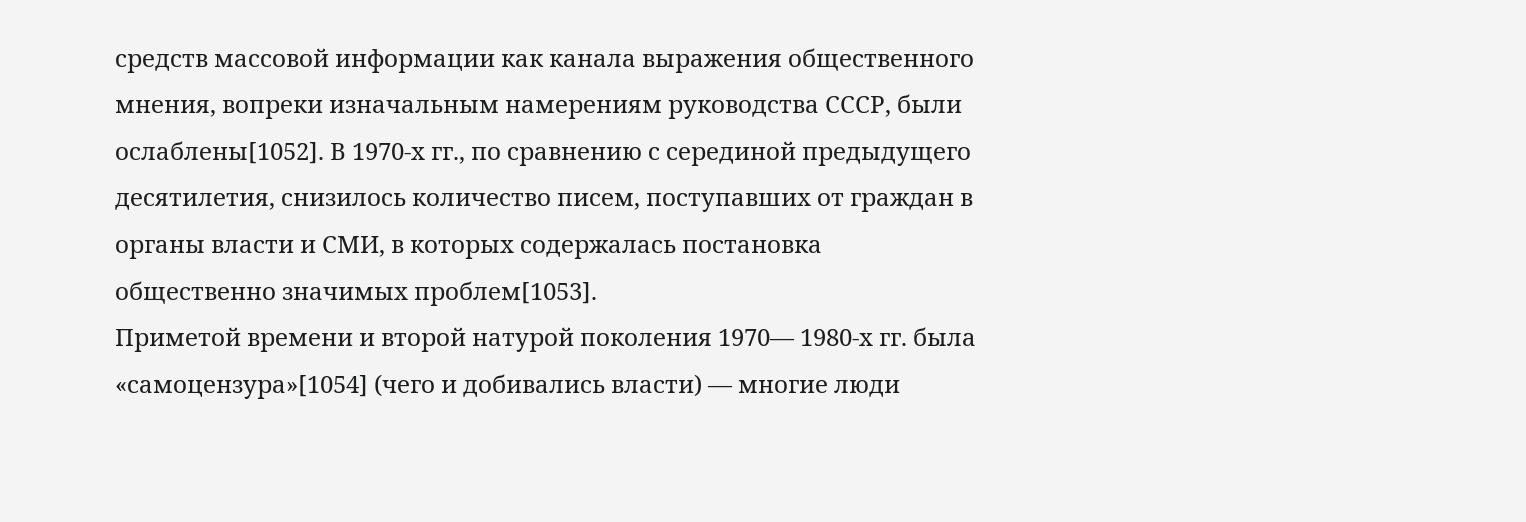средств массовой информации как канала выражения общественного мнения, вопреки изначальным намерениям руководства СССР, были ослаблены[1052]. В 1970-х гг., по сравнению с серединой предыдущего десятилетия, снизилось количество писем, поступавших от граждан в органы власти и СМИ, в которых содержалась постановка общественно значимых проблем[1053].
Приметой времени и второй натурой поколения 1970— 1980-х гг. была «самоцензура»[1054] (чего и добивались власти) — многие люди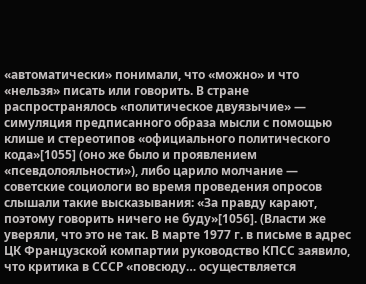«автоматически» понимали, что «можно» и что «нельзя» писать или говорить. В стране распространялось «политическое двуязычие» — симуляция предписанного образа мысли с помощью клише и стереотипов «официального политического кода»[1055] (оно же было и проявлением «псевдолояльности»), либо царило молчание — советские социологи во время проведения опросов слышали такие высказывания: «За правду карают, поэтому говорить ничего не буду»[1056]. (Власти же уверяли, что это не так. В марте 1977 г. в письме в адрес ЦК Французской компартии руководство КПСС заявило, что критика в СССР «повсюду… осуществляется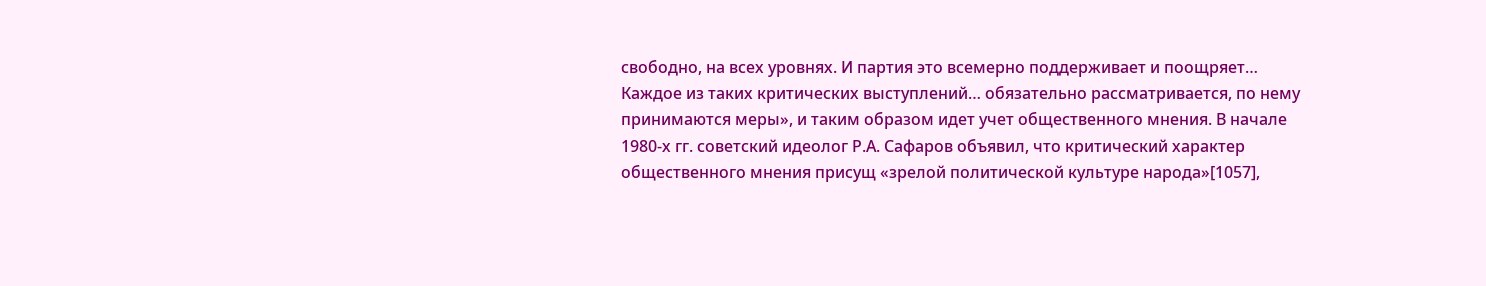свободно, на всех уровнях. И партия это всемерно поддерживает и поощряет… Каждое из таких критических выступлений… обязательно рассматривается, по нему принимаются меры», и таким образом идет учет общественного мнения. В начале 1980-х гг. советский идеолог Р.А. Сафаров объявил, что критический характер общественного мнения присущ «зрелой политической культуре народа»[1057],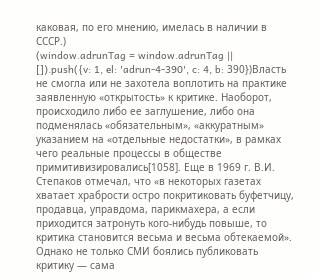каковая, по его мнению, имелась в наличии в СССР.)
(window.adrunTag = window.adrunTag || []).push({v: 1, el: 'adrun-4-390', c: 4, b: 390})Власть не смогла или не захотела воплотить на практике заявленную «открытость» к критике. Наоборот, происходило либо ее заглушение, либо она подменялась «обязательным», «аккуратным» указанием на «отдельные недостатки», в рамках чего реальные процессы в обществе примитивизировались[1058]. Еще в 1969 г. В.И. Степаков отмечал, что «в некоторых газетах хватает храбрости остро покритиковать буфетчицу, продавца, управдома, парикмахера, а если приходится затронуть кого-нибудь повыше, то критика становится весьма и весьма обтекаемой». Однако не только СМИ боялись публиковать критику — сама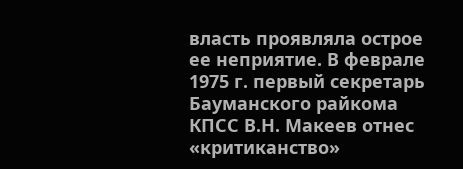власть проявляла острое ее неприятие. В феврале 1975 г. первый секретарь Бауманского райкома КПСС В.Н. Макеев отнес «критиканство»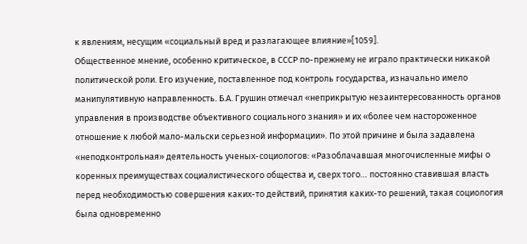к явлениям, несущим «социальный вред и разлагающее влияние»[1059].
Общественное мнение, особенно критическое, в СССР по-прежнему не играло практически никакой политической роли. Его изучение, поставленное под контроль государства, изначально имело манипулятивную направленность. Б.А. Грушин отмечал «неприкрытую незаинтересованность органов управления в производстве объективного социального знания» и их «более чем настороженное отношение к любой мало-мальски серьезной информации». По этой причине и была задавлена «неподконтрольная» деятельность ученых-социологов: «Разоблачавшая многочисленные мифы о коренных преимуществах социалистического общества и, сверх того… постоянно ставившая власть перед необходимостью совершения каких-то действий, принятия каких-то решений, такая социология была одновременно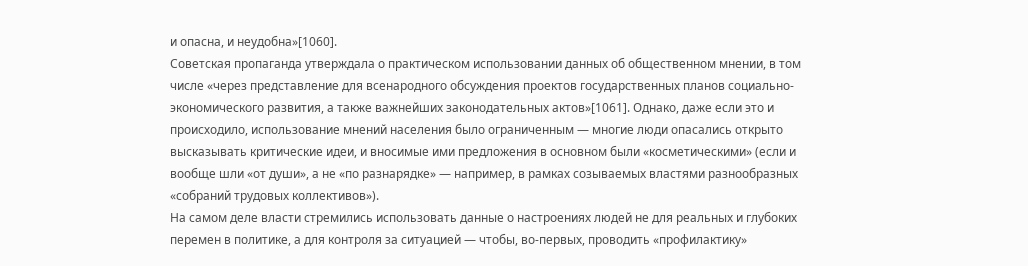и опасна, и неудобна»[1060].
Советская пропаганда утверждала о практическом использовании данных об общественном мнении, в том числе «через представление для всенародного обсуждения проектов государственных планов социально-экономического развития, а также важнейших законодательных актов»[1061]. Однако, даже если это и происходило, использование мнений населения было ограниченным — многие люди опасались открыто высказывать критические идеи, и вносимые ими предложения в основном были «косметическими» (если и вообще шли «от души», а не «по разнарядке» — например, в рамках созываемых властями разнообразных «собраний трудовых коллективов»).
На самом деле власти стремились использовать данные о настроениях людей не для реальных и глубоких перемен в политике, а для контроля за ситуацией — чтобы, во-первых, проводить «профилактику»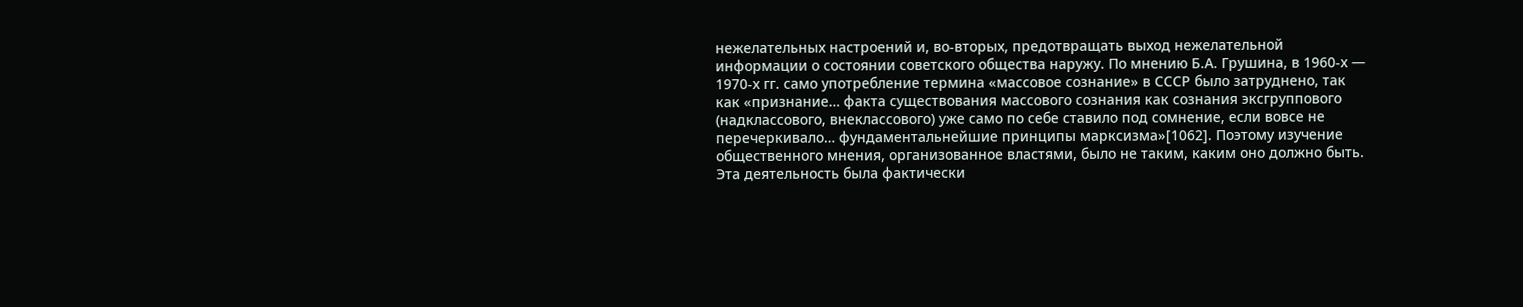нежелательных настроений и, во-вторых, предотвращать выход нежелательной информации о состоянии советского общества наружу. По мнению Б.А. Грушина, в 1960-х — 1970-х гг. само употребление термина «массовое сознание» в СССР было затруднено, так как «признание… факта существования массового сознания как сознания эксгруппового (надклассового, внеклассового) уже само по себе ставило под сомнение, если вовсе не перечеркивало… фундаментальнейшие принципы марксизма»[1062]. Поэтому изучение общественного мнения, организованное властями, было не таким, каким оно должно быть. Эта деятельность была фактически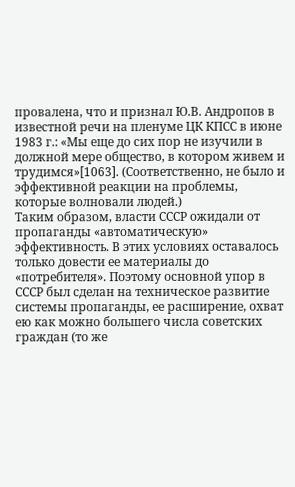провалена, что и признал Ю.В. Андропов в известной речи на пленуме ЦК КПСС в июне 1983 г.: «Мы еще до сих пор не изучили в должной мере общество, в котором живем и трудимся»[1063]. (Соответственно, не было и эффективной реакции на проблемы, которые волновали людей.)
Таким образом, власти СССР ожидали от пропаганды «автоматическую» эффективность. В этих условиях оставалось только довести ее материалы до «потребителя». Поэтому основной упор в СССР был сделан на техническое развитие системы пропаганды, ее расширение, охват ею как можно большего числа советских граждан (то же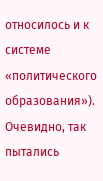относилось и к системе «политического образования»). Очевидно, так пытались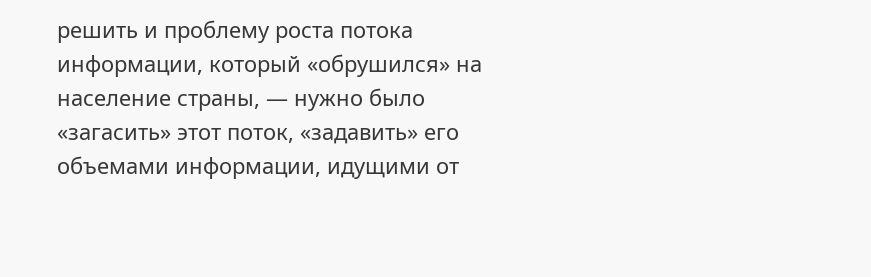решить и проблему роста потока информации, который «обрушился» на население страны, — нужно было «загасить» этот поток, «задавить» его объемами информации, идущими от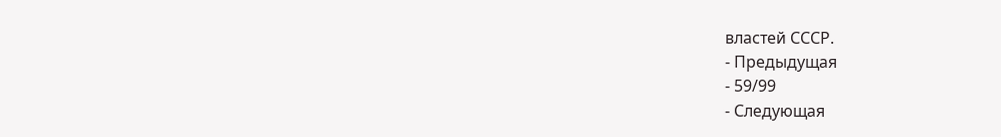властей СССР.
- Предыдущая
- 59/99
- Следующая